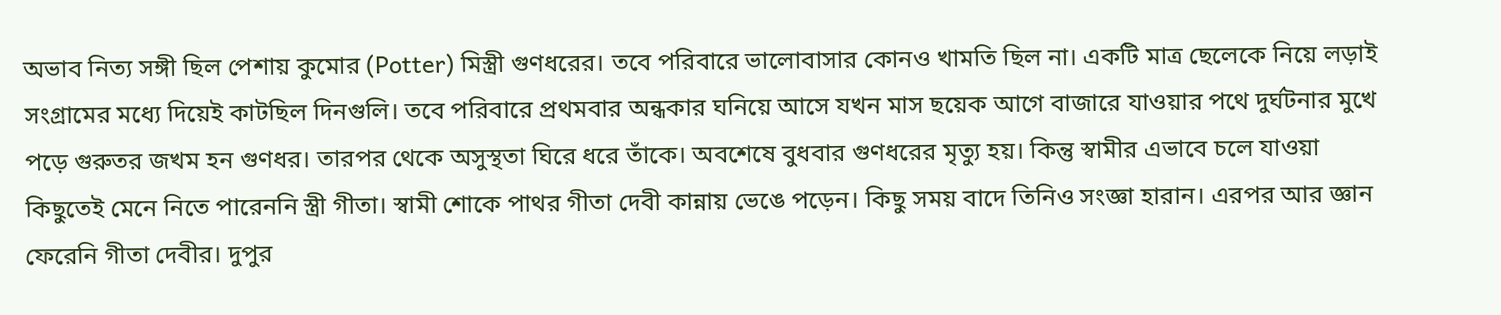অভাব নিত্য সঙ্গী ছিল পেশায় কুমোর (Potter) মিস্ত্রী গুণধরের। তবে পরিবারে ভালোবাসার কোনও খামতি ছিল না। একটি মাত্র ছেলেকে নিয়ে লড়াই সংগ্রামের মধ্যে দিয়েই কাটছিল দিনগুলি। তবে পরিবারে প্রথমবার অন্ধকার ঘনিয়ে আসে যখন মাস ছয়েক আগে বাজারে যাওয়ার পথে দুর্ঘটনার মুখে পড়ে গুরুতর জখম হন গুণধর। তারপর থেকে অসুস্থতা ঘিরে ধরে তাঁকে। অবশেষে বুধবার গুণধরের মৃত্যু হয়। কিন্তু স্বামীর এভাবে চলে যাওয়া কিছুতেই মেনে নিতে পারেননি স্ত্রী গীতা। স্বামী শোকে পাথর গীতা দেবী কান্নায় ভেঙে পড়েন। কিছু সময় বাদে তিনিও সংজ্ঞা হারান। এরপর আর জ্ঞান ফেরেনি গীতা দেবীর। দুপুর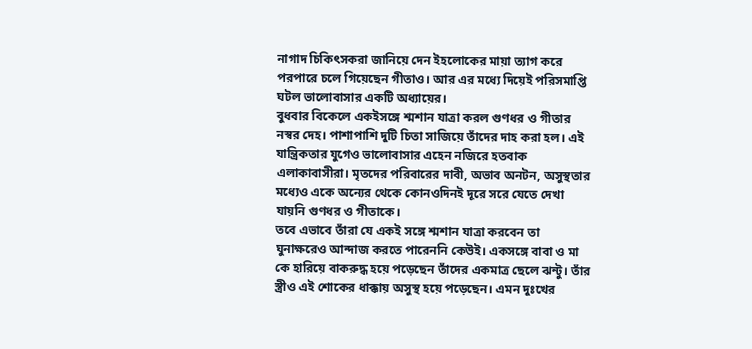নাগাদ চিকিৎসকরা জানিয়ে দেন ইহলোকের মায়া ত্যাগ করে পরপারে চলে গিয়েছেন গীতাও। আর এর মধ্যে দিয়েই পরিসমাপ্তি ঘটল ভালোবাসার একটি অধ্যায়ের।
বুধবার বিকেলে একইসঙ্গে শ্মশান যাত্রা করল গুণধর ও গীতার নস্বর দেহ। পাশাপাশি দুটি চিতা সাজিয়ে তাঁদের দাহ করা হল। এই যান্ত্রিকতার যুগেও ভালোবাসার এহেন নজিরে হতবাক এলাকাবাসীরা। মৃতদের পরিবারের দাবী, অভাব অনটন, অসুস্থতার মধ্যেও একে অন্যের থেকে কোনওদিনই দূরে সরে যেতে দেখা যায়নি গুণধর ও গীতাকে।
তবে এভাবে তাঁরা যে একই সঙ্গে শ্মশান যাত্রা করবেন তা ঘুনাক্ষরেও আন্দাজ করতে পারেননি কেউই। একসঙ্গে বাবা ও মা কে হারিয়ে বাকরুদ্ধ হয়ে পড়েছেন তাঁদের একমাত্র ছেলে ঝন্টু। তাঁর স্ত্রীও এই শোকের ধাক্কায় অসুস্থ হয়ে পড়েছেন। এমন দুঃখের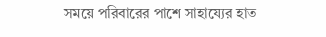সময়ে পরিবারের পাশে সাহায্যের হাত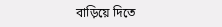বাড়িয়ে দিতে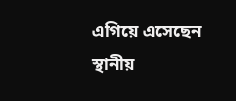এগিয়ে এসেছেন স্থানীয়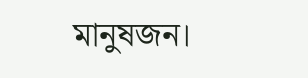মানুষজন।